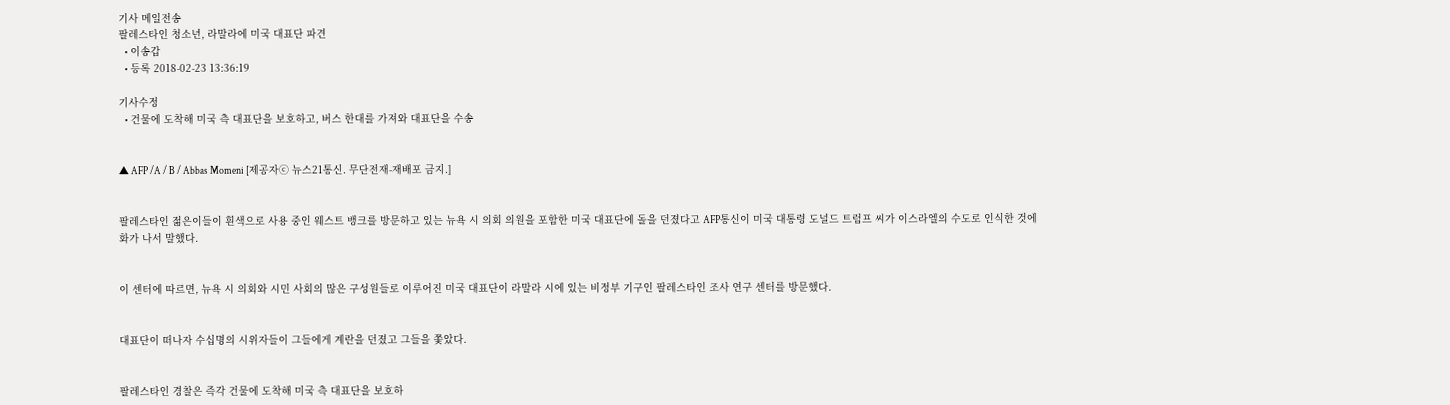기사 메일전송
팔레스타인 청소년, 라말라에 미국 대표단 파견
  • 이송갑
  • 등록 2018-02-23 13:36:19

기사수정
  • 건물에 도착해 미국 측 대표단을 보호하고, 버스 한대를 가져와 대표단을 수송


▲ AFP /A / B / Abbas Momeni [제공자ⓒ 뉴스21통신. 무단전재-재배포 금지.]


팔레스타인 젊은이들이 흰색으로 사용 중인 웨스트 뱅크를 방문하고 있는 뉴욕 시 의회 의원을 포함한 미국 대표단에 돌을 던졌다고 AFP통신이 미국 대통령 도널드 트럼프 씨가 이스라엘의 수도로 인식한 것에 화가 나서 말했다.


이 센터에 따르면, 뉴욕 시 의회와 시민 사회의 많은 구성원들로 이루어진 미국 대표단이 라말라 시에 있는 비정부 기구인 팔레스타인 조사 연구 센터를 방문했다.


대표단이 떠나자 수십명의 시위자들이 그들에게 계란을 던졌고 그들을 쫓았다.


팔레스타인 경찰은 즉각 건물에 도착해 미국 측 대표단을 보호하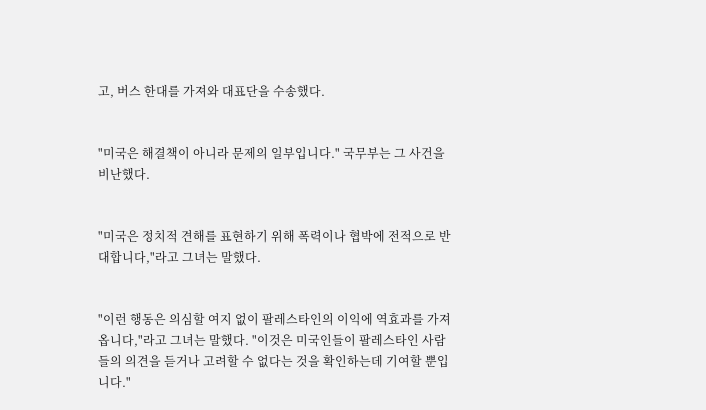고, 버스 한대를 가져와 대표단을 수송했다.


"미국은 해결책이 아니라 문제의 일부입니다." 국무부는 그 사건을 비난했다.


"미국은 정치적 견해를 표현하기 위해 폭력이나 협박에 전적으로 반대합니다,"라고 그녀는 말했다.


"이런 행동은 의심할 여지 없이 팔레스타인의 이익에 역효과를 가져옵니다,"라고 그녀는 말했다. "이것은 미국인들이 팔레스타인 사람들의 의견을 듣거나 고려할 수 없다는 것을 확인하는데 기여할 뿐입니다."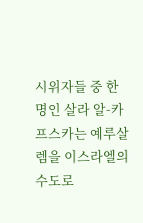시위자들 중 한 명인 살라 알-카프스카는 예루살렘을 이스라엘의 수도로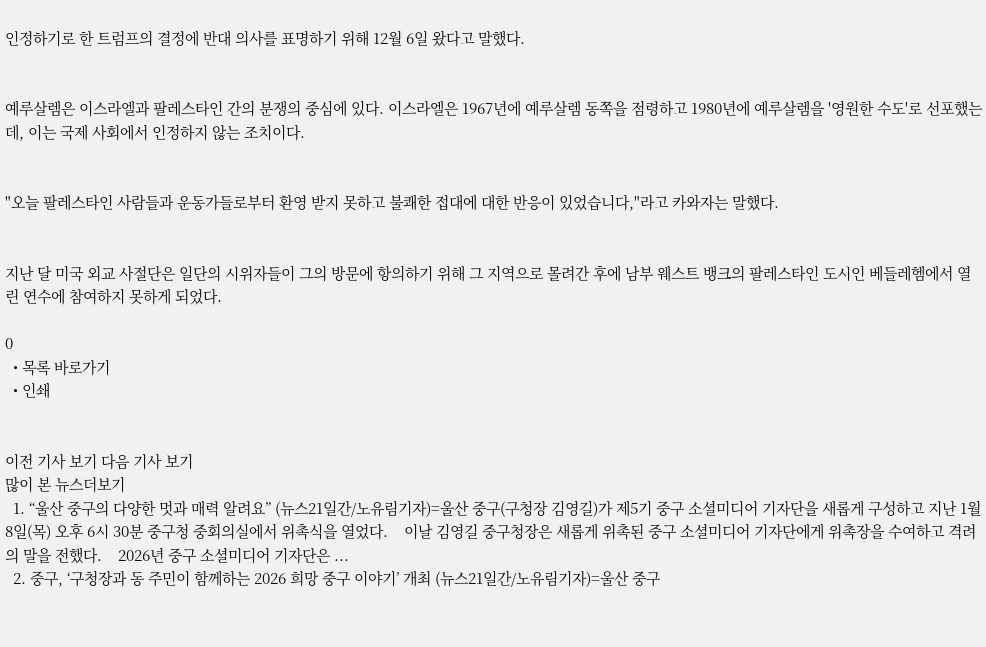인정하기로 한 트럼프의 결정에 반대 의사를 표명하기 위해 12월 6일 왔다고 말했다.


예루살렘은 이스라엘과 팔레스타인 간의 분쟁의 중심에 있다. 이스라엘은 1967년에 예루살렘 동쪽을 점령하고 1980년에 예루살렘을 '영원한 수도'로 선포했는데, 이는 국제 사회에서 인정하지 않는 조치이다.


"오늘 팔레스타인 사람들과 운동가들로부터 환영 받지 못하고 불쾌한 접대에 대한 반응이 있었습니다,"라고 카와자는 말했다.


지난 달 미국 외교 사절단은 일단의 시위자들이 그의 방문에 항의하기 위해 그 지역으로 몰려간 후에 남부 웨스트 뱅크의 팔레스타인 도시인 베들레헴에서 열린 연수에 참여하지 못하게 되었다.

0
  • 목록 바로가기
  • 인쇄


이전 기사 보기 다음 기사 보기
많이 본 뉴스더보기
  1. “울산 중구의 다양한 멋과 매력 알려요” (뉴스21일간/노유림기자)=울산 중구(구청장 김영길)가 제5기 중구 소셜미디어 기자단을 새롭게 구성하고 지난 1월 8일(목) 오후 6시 30분 중구청 중회의실에서 위촉식을 열었다.    이날 김영길 중구청장은 새롭게 위촉된 중구 소셜미디어 기자단에게 위촉장을 수여하고 격려의 말을 전했다.    2026년 중구 소셜미디어 기자단은 ...
  2. 중구, ‘구청장과 동 주민이 함께하는 2026 희망 중구 이야기’ 개최 (뉴스21일간/노유림기자)=울산 중구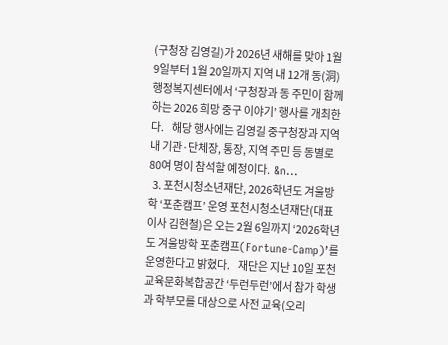(구청장 김영길)가 2026년 새해를 맞아 1월 9일부터 1월 20일까지 지역 내 12개 동(洞) 행정복지센터에서 ‘구청장과 동 주민이 함께하는 2026 희망 중구 이야기’ 행사를 개최한다.    해당 행사에는 김영길 중구청장과 지역 내 기관·단체장, 통장, 지역 주민 등 동별로 80여 명이 참석할 예정이다.  &n...
  3. 포천시청소년재단, 2026학년도 겨울방학 ‘포춘캠프’ 운영 포천시청소년재단(대표이사 김현철)은 오는 2월 6일까지 ‘2026학년도 겨울방학 포춘캠프(Fortune-Camp)’를 운영한다고 밝혔다.    재단은 지난 10일 포천교육문화복합공간 ‘두런두런’에서 참가 학생과 학부모를 대상으로 사전 교육(오리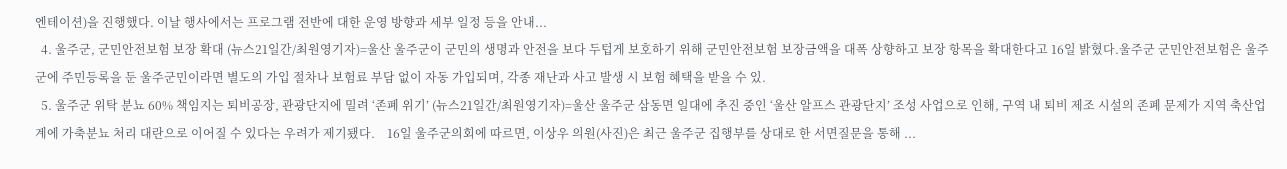엔테이션)을 진행했다. 이날 행사에서는 프로그램 전반에 대한 운영 방향과 세부 일정 등을 안내...
  4. 울주군, 군민안전보험 보장 확대 (뉴스21일간/최원영기자)=울산 울주군이 군민의 생명과 안전을 보다 두텁게 보호하기 위해 군민안전보험 보장금액을 대폭 상향하고 보장 항목을 확대한다고 16일 밝혔다.울주군 군민안전보험은 울주군에 주민등록을 둔 울주군민이라면 별도의 가입 절차나 보험료 부담 없이 자동 가입되며, 각종 재난과 사고 발생 시 보험 혜택을 받을 수 있.
  5. 울주군 위탁 분뇨 60% 책임지는 퇴비공장, 관광단지에 밀려 ‘존폐 위기’ (뉴스21일간/최원영기자)=울산 울주군 삼동면 일대에 추진 중인 ‘울산 알프스 관광단지’ 조성 사업으로 인해, 구역 내 퇴비 제조 시설의 존폐 문제가 지역 축산업계에 가축분뇨 처리 대란으로 이어질 수 있다는 우려가 제기됐다.    16일 울주군의회에 따르면, 이상우 의원(사진)은 최근 울주군 집행부를 상대로 한 서면질문을 통해 ...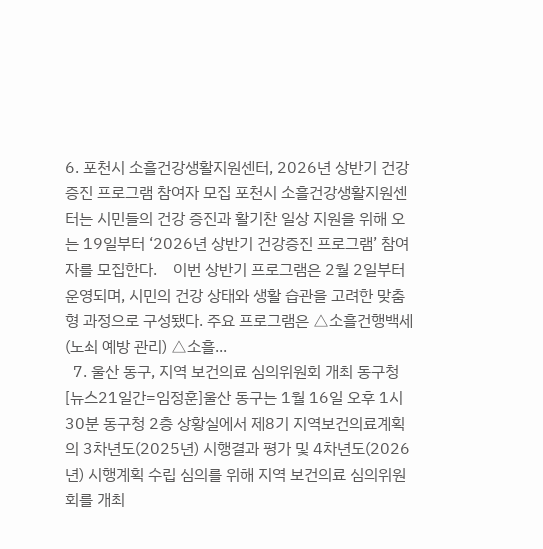6. 포천시 소흘건강생활지원센터, 2026년 상반기 건강 증진 프로그램 참여자 모집 포천시 소흘건강생활지원센터는 시민들의 건강 증진과 활기찬 일상 지원을 위해 오는 19일부터 ‘2026년 상반기 건강증진 프로그램’ 참여자를 모집한다.    이번 상반기 프로그램은 2월 2일부터 운영되며, 시민의 건강 상태와 생활 습관을 고려한 맞춤형 과정으로 구성됐다. 주요 프로그램은 △소흘건행백세(노쇠 예방 관리) △소흘...
  7. 울산 동구, 지역 보건의료 심의위원회 개최 동구청[뉴스21일간=임정훈]울산 동구는 1월 16일 오후 1시 30분 동구청 2층 상황실에서 제8기 지역보건의료계획의 3차년도(2025년) 시행결과 평가 및 4차년도(2026년) 시행계획 수립 심의를 위해 지역 보건의료 심의위원회를 개최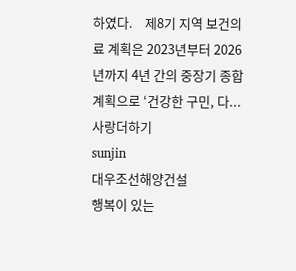하였다.    제8기 지역 보건의료 계획은 2023년부터 2026년까지 4년 간의 중장기 종합계획으로 ‘건강한 구민, 다...
사랑더하기
sunjin
대우조선해양건설
행복이 있는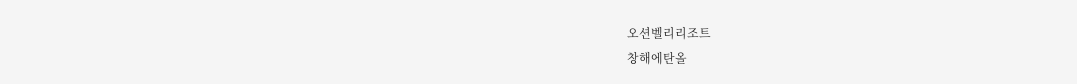오션벨리리조트
창해에탄올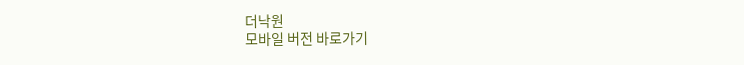더낙원
모바일 버전 바로가기